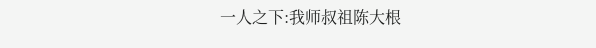一人之下:我师叔祖陈大根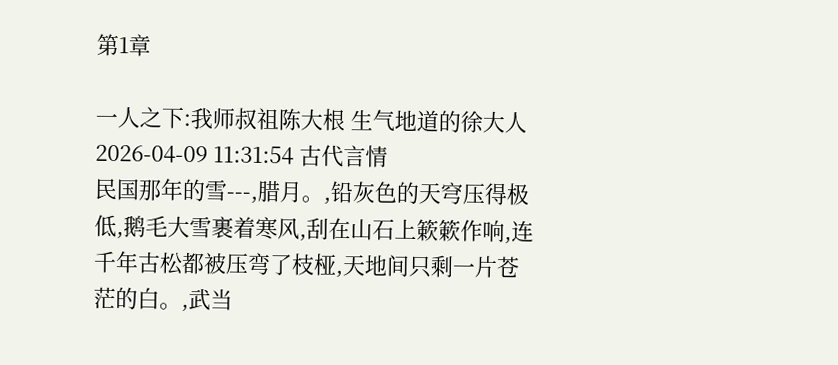第1章

一人之下:我师叔祖陈大根 生气地道的徐大人 2026-04-09 11:31:54 古代言情
民国那年的雪---,腊月。,铅灰色的天穹压得极低,鹅毛大雪裹着寒风,刮在山石上簌簌作响,连千年古松都被压弯了枝桠,天地间只剩一片苍茫的白。,武当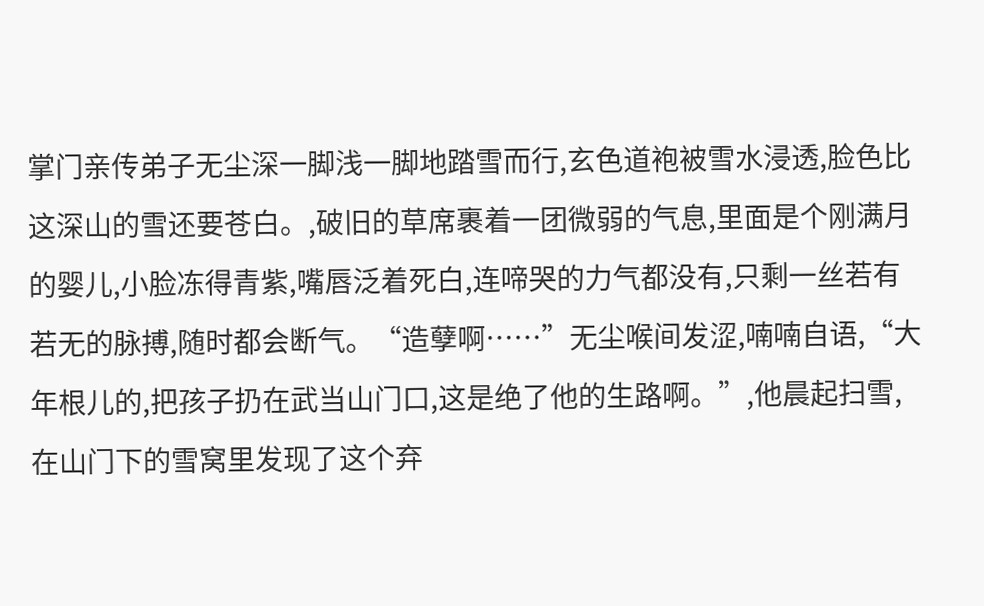掌门亲传弟子无尘深一脚浅一脚地踏雪而行,玄色道袍被雪水浸透,脸色比这深山的雪还要苍白。,破旧的草席裹着一团微弱的气息,里面是个刚满月的婴儿,小脸冻得青紫,嘴唇泛着死白,连啼哭的力气都没有,只剩一丝若有若无的脉搏,随时都会断气。“造孽啊……”无尘喉间发涩,喃喃自语,“大年根儿的,把孩子扔在武当山门口,这是绝了他的生路啊。”,他晨起扫雪,在山门下的雪窝里发现了这个弃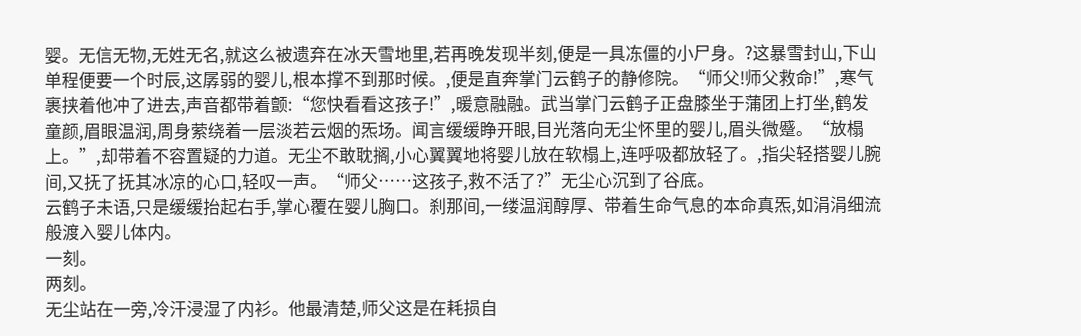婴。无信无物,无姓无名,就这么被遗弃在冰天雪地里,若再晚发现半刻,便是一具冻僵的小尸身。?这暴雪封山,下山单程便要一个时辰,这孱弱的婴儿,根本撑不到那时候。,便是直奔掌门云鹤子的静修院。“师父!师父救命!”,寒气裹挟着他冲了进去,声音都带着颤:“您快看看这孩子!”,暖意融融。武当掌门云鹤子正盘膝坐于蒲团上打坐,鹤发童颜,眉眼温润,周身萦绕着一层淡若云烟的炁场。闻言缓缓睁开眼,目光落向无尘怀里的婴儿,眉头微蹙。“放榻上。”,却带着不容置疑的力道。无尘不敢耽搁,小心翼翼地将婴儿放在软榻上,连呼吸都放轻了。,指尖轻搭婴儿腕间,又抚了抚其冰凉的心口,轻叹一声。“师父……这孩子,救不活了?”无尘心沉到了谷底。
云鹤子未语,只是缓缓抬起右手,掌心覆在婴儿胸口。刹那间,一缕温润醇厚、带着生命气息的本命真炁,如涓涓细流般渡入婴儿体内。
一刻。
两刻。
无尘站在一旁,冷汗浸湿了内衫。他最清楚,师父这是在耗损自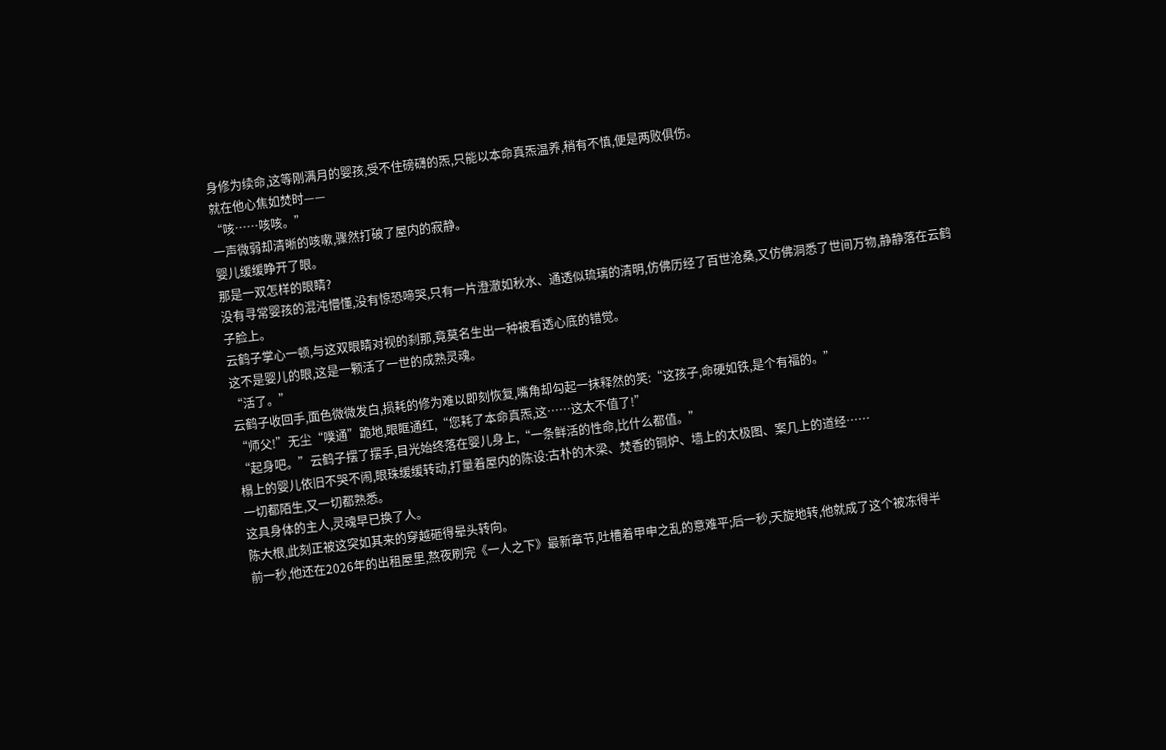身修为续命,这等刚满月的婴孩,受不住磅礴的炁,只能以本命真炁温养,稍有不慎,便是两败俱伤。
就在他心焦如焚时——
“咳……咳咳。”
一声微弱却清晰的咳嗽,骤然打破了屋内的寂静。
婴儿缓缓睁开了眼。
那是一双怎样的眼睛?
没有寻常婴孩的混沌懵懂,没有惊恐啼哭,只有一片澄澈如秋水、通透似琉璃的清明,仿佛历经了百世沧桑,又仿佛洞悉了世间万物,静静落在云鹤子脸上。
云鹤子掌心一顿,与这双眼睛对视的刹那,竟莫名生出一种被看透心底的错觉。
这不是婴儿的眼,这是一颗活了一世的成熟灵魂。
“活了。”
云鹤子收回手,面色微微发白,损耗的修为难以即刻恢复,嘴角却勾起一抹释然的笑:“这孩子,命硬如铁,是个有福的。”
“师父!”无尘“噗通”跪地,眼眶通红,“您耗了本命真炁,这……这太不值了!”
“起身吧。”云鹤子摆了摆手,目光始终落在婴儿身上,“一条鲜活的性命,比什么都值。”
榻上的婴儿依旧不哭不闹,眼珠缓缓转动,打量着屋内的陈设:古朴的木梁、焚香的铜炉、墙上的太极图、案几上的道经……
一切都陌生,又一切都熟悉。
这具身体的主人,灵魂早已换了人。
陈大根,此刻正被这突如其来的穿越砸得晕头转向。
前一秒,他还在2026年的出租屋里,熬夜刷完《一人之下》最新章节,吐槽着甲申之乱的意难平;后一秒,天旋地转,他就成了这个被冻得半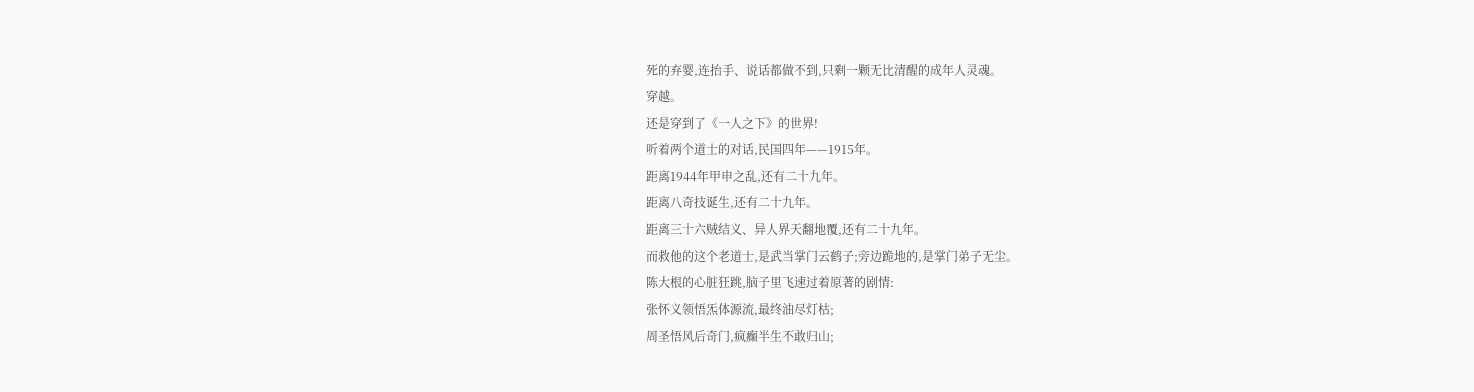死的弃婴,连抬手、说话都做不到,只剩一颗无比清醒的成年人灵魂。
穿越。
还是穿到了《一人之下》的世界!
听着两个道士的对话,民国四年——1915年。
距离1944年甲申之乱,还有二十九年。
距离八奇技诞生,还有二十九年。
距离三十六贼结义、异人界天翻地覆,还有二十九年。
而救他的这个老道士,是武当掌门云鹤子;旁边跪地的,是掌门弟子无尘。
陈大根的心脏狂跳,脑子里飞速过着原著的剧情:
张怀义领悟炁体源流,最终油尽灯枯;
周圣悟风后奇门,疯癫半生不敢归山;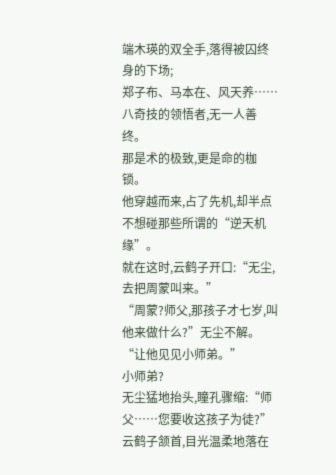端木瑛的双全手,落得被囚终身的下场;
郑子布、马本在、风天养……八奇技的领悟者,无一人善终。
那是术的极致,更是命的枷锁。
他穿越而来,占了先机,却半点不想碰那些所谓的“逆天机缘”。
就在这时,云鹤子开口:“无尘,去把周蒙叫来。”
“周蒙?师父,那孩子才七岁,叫他来做什么?”无尘不解。
“让他见见小师弟。”
小师弟?
无尘猛地抬头,瞳孔骤缩:“师父……您要收这孩子为徒?”
云鹤子颔首,目光温柔地落在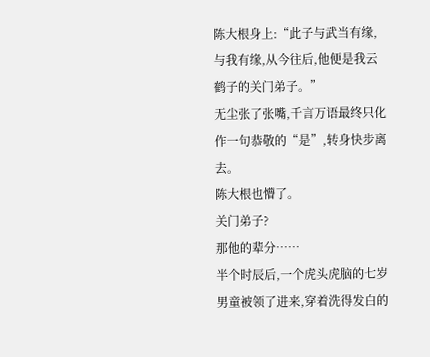陈大根身上:“此子与武当有缘,与我有缘,从今往后,他便是我云鹤子的关门弟子。”
无尘张了张嘴,千言万语最终只化作一句恭敬的“是”,转身快步离去。
陈大根也懵了。
关门弟子?
那他的辈分……
半个时辰后,一个虎头虎脑的七岁男童被领了进来,穿着洗得发白的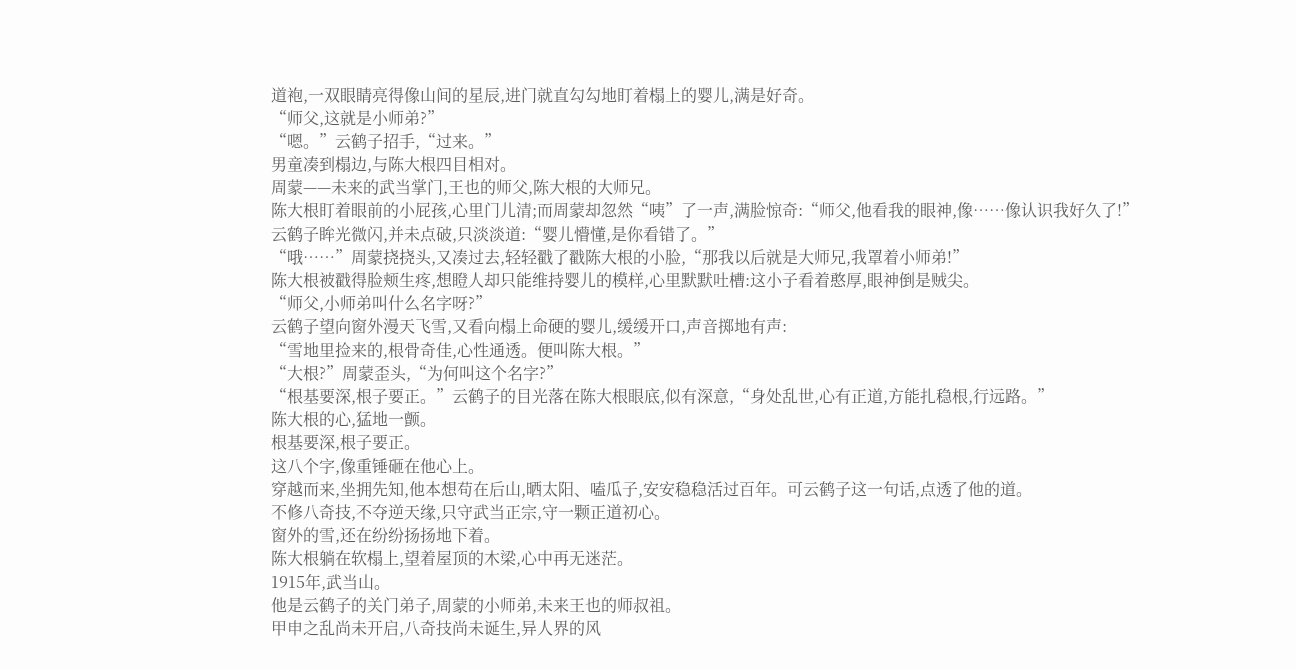道袍,一双眼睛亮得像山间的星辰,进门就直勾勾地盯着榻上的婴儿,满是好奇。
“师父,这就是小师弟?”
“嗯。”云鹤子招手,“过来。”
男童凑到榻边,与陈大根四目相对。
周蒙——未来的武当掌门,王也的师父,陈大根的大师兄。
陈大根盯着眼前的小屁孩,心里门儿清;而周蒙却忽然“咦”了一声,满脸惊奇:“师父,他看我的眼神,像……像认识我好久了!”
云鹤子眸光微闪,并未点破,只淡淡道:“婴儿懵懂,是你看错了。”
“哦……”周蒙挠挠头,又凑过去,轻轻戳了戳陈大根的小脸,“那我以后就是大师兄,我罩着小师弟!”
陈大根被戳得脸颊生疼,想瞪人却只能维持婴儿的模样,心里默默吐槽:这小子看着憨厚,眼神倒是贼尖。
“师父,小师弟叫什么名字呀?”
云鹤子望向窗外漫天飞雪,又看向榻上命硬的婴儿,缓缓开口,声音掷地有声:
“雪地里捡来的,根骨奇佳,心性通透。便叫陈大根。”
“大根?”周蒙歪头,“为何叫这个名字?”
“根基要深,根子要正。”云鹤子的目光落在陈大根眼底,似有深意,“身处乱世,心有正道,方能扎稳根,行远路。”
陈大根的心,猛地一颤。
根基要深,根子要正。
这八个字,像重锤砸在他心上。
穿越而来,坐拥先知,他本想苟在后山,晒太阳、嗑瓜子,安安稳稳活过百年。可云鹤子这一句话,点透了他的道。
不修八奇技,不夺逆天缘,只守武当正宗,守一颗正道初心。
窗外的雪,还在纷纷扬扬地下着。
陈大根躺在软榻上,望着屋顶的木梁,心中再无迷茫。
1915年,武当山。
他是云鹤子的关门弟子,周蒙的小师弟,未来王也的师叔祖。
甲申之乱尚未开启,八奇技尚未诞生,异人界的风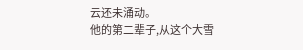云还未涌动。
他的第二辈子,从这个大雪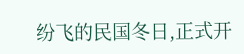纷飞的民国冬日,正式开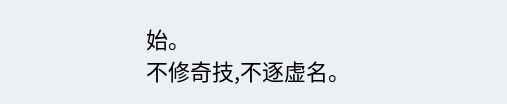始。
不修奇技,不逐虚名。